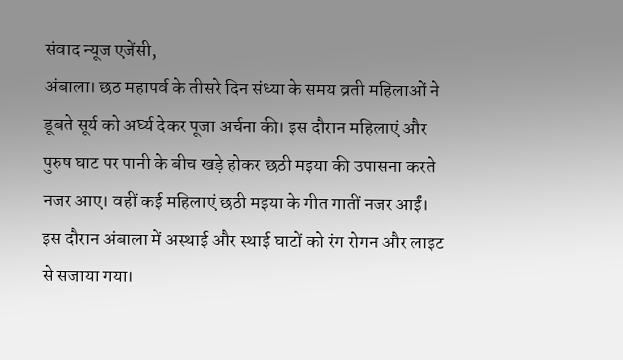संवाद न्यूज एजेंसी,
अंबाला। छठ महापर्व के तीसरे दिन संध्या के समय व्रती महिलाओं ने डूबते सूर्य को अर्घ्य देकर पूजा अर्चना की। इस दौरान महिलाएं और पुरुष घाट पर पानी के बीच खड़े होकर छठी मइया की उपासना करते नजर आए। वहीं कई महिलाएं छठी मइया के गीत गातीं नजर आईं। इस दौरान अंबाला में अस्थाई और स्थाई घाटों को रंग रोगन और लाइट से सजाया गया।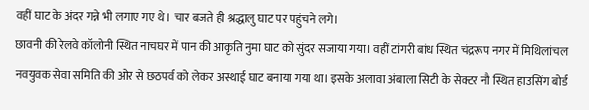वहीं घाट के अंदर गन्ने भी लगाए गए थे। चार बजते ही श्रद्धालु घाट पर पहुंचने लगे।
छावनी की रेलवे कॉलोनी स्थित नाचघर में पान की आकृति नुमा घाट को सुंदर सजाया गया। वहीं टांगरी बांध स्थित चंद्ररूप नगर में मिथिलांचल नवयुवक सेवा समिति की ओर से छठपर्व को लेकर अस्थाई घाट बनाया गया था। इसके अलावा अंबाला सिटी के सेक्टर नौ स्थित हाउसिंग बोर्ड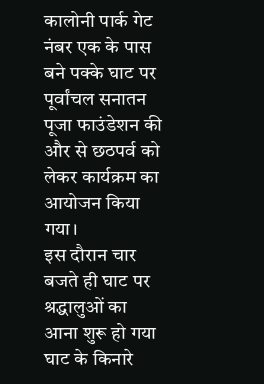कालोनी पार्क गेट नंबर एक के पास बने पक्के घाट पर पूर्वांचल सनातन पूजा फाउंडेशन की और से छठपर्व को लेकर कार्यक्रम का आयोजन किया गया।
इस दौरान चार बजते ही घाट पर श्रद्धालुओं का आना शुरू हो गया घाट के किनारे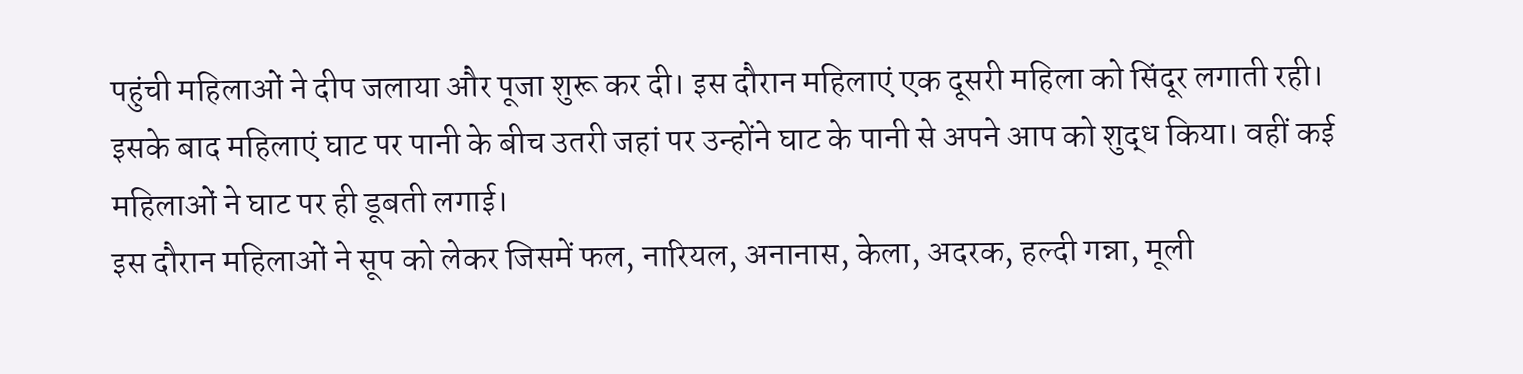पहुंची महिलाओं ने दीप जलाया और पूजा शुरू कर दी। इस दौरान महिलाएं एक दूसरी महिला को सिंदूर लगाती रही। इसके बाद महिलाएं घाट पर पानी के बीच उतरी जहां पर उन्होंने घाट के पानी से अपने आप को शुद्ध किया। वहीं कई महिलाओं ने घाट पर ही डूबती लगाई।
इस दौरान महिलाओं ने सूप को लेकर जिसमें फल, नारियल, अनानास, केला, अदरक, हल्दी गन्ना, मूली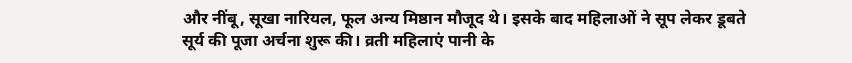और नींबू, सूखा नारियल, फूल अन्य मिष्ठान मौजूद थे। इसके बाद महिलाओं ने सूप लेकर डूबते सूर्य की पूजा अर्चना शुरू की। व्रती महिलाएं पानी के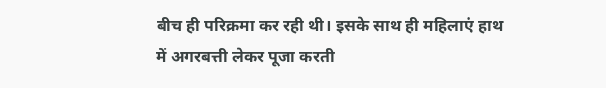बीच ही परिक्रमा कर रही थी। इसके साथ ही महिलाएं हाथ में अगरबत्ती लेकर पूजा करती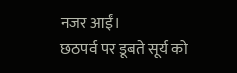नजर आईं।
छठपर्व पर डूबते सूर्य को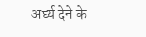अर्घ्य देने के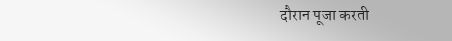दौरान पूजा करती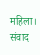महिला। संवाद